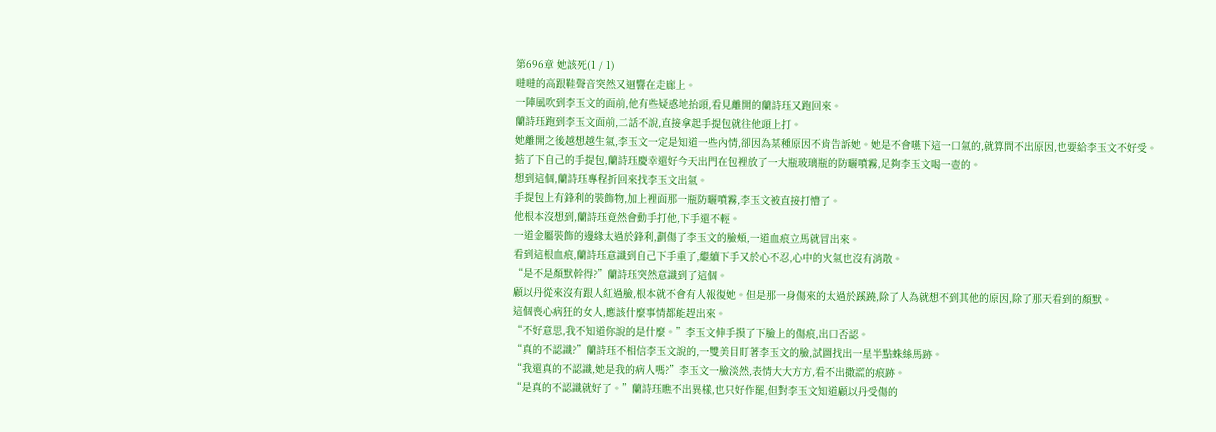第696章 她該死(1 / 1)
噠噠的高跟鞋聲音突然又迴響在走廊上。
一陣風吹到李玉文的面前,他有些疑惑地抬頭,看見離開的蘭詩珏又跑回來。
蘭詩珏跑到李玉文面前,二話不說,直接拿起手提包就往他頭上打。
她離開之後越想越生氣,李玉文一定是知道一些內情,卻因為某種原因不肯告訴她。她是不會嚥下這一口氣的,就算問不出原因,也要給李玉文不好受。
掂了下自己的手提包,蘭詩珏慶幸還好今天出門在包裡放了一大瓶玻璃瓶的防曬噴霧,足夠李玉文喝一壺的。
想到這個,蘭詩珏專程折回來找李玉文出氣。
手提包上有鋒利的裝飾物,加上裡面那一瓶防曬噴霧,李玉文被直接打懵了。
他根本沒想到,蘭詩珏竟然會動手打他,下手還不輕。
一道金屬裝飾的邊緣太過於鋒利,劃傷了李玉文的臉頰,一道血痕立馬就冒出來。
看到這根血痕,蘭詩珏意識到自己下手重了,繼續下手又於心不忍,心中的火氣也沒有消散。
“是不是顏默幹得?”蘭詩珏突然意識到了這個。
顧以丹從來沒有跟人紅過臉,根本就不會有人報復她。但是那一身傷來的太過於蹊蹺,除了人為就想不到其他的原因,除了那天看到的顏默。
這個喪心病狂的女人,應該什麼事情都能趕出來。
“不好意思,我不知道你說的是什麼。”李玉文伸手摸了下臉上的傷痕,出口否認。
“真的不認識?”蘭詩珏不相信李玉文說的,一雙美目盯著李玉文的臉,試圖找出一星半點蛛絲馬跡。
“我還真的不認識,她是我的病人嗎?”李玉文一臉淡然,表情大大方方,看不出撒謊的痕跡。
“是真的不認識就好了。”蘭詩珏瞧不出異樣,也只好作罷,但對李玉文知道顧以丹受傷的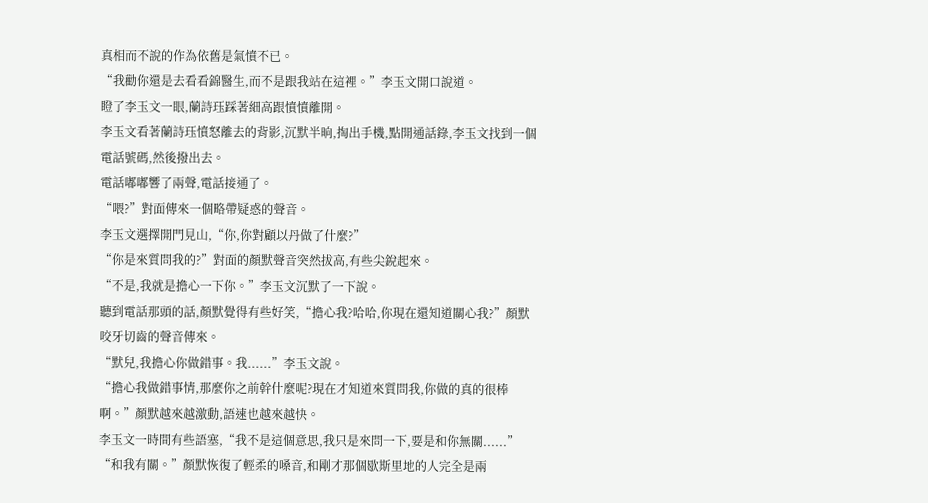真相而不說的作為依舊是氣憤不已。
“我勸你還是去看看錦醫生,而不是跟我站在這裡。”李玉文開口說道。
瞪了李玉文一眼,蘭詩珏踩著細高跟憤憤離開。
李玉文看著蘭詩珏憤怒離去的背影,沉默半晌,掏出手機,點開通話錄,李玉文找到一個電話號碼,然後撥出去。
電話嘟嘟響了兩聲,電話接通了。
“喂?”對面傳來一個略帶疑惑的聲音。
李玉文選擇開門見山,“你,你對顧以丹做了什麼?”
“你是來質問我的?”對面的顏默聲音突然拔高,有些尖銳起來。
“不是,我就是擔心一下你。”李玉文沉默了一下說。
聽到電話那頭的話,顏默覺得有些好笑,“擔心我?哈哈,你現在還知道關心我?”顏默咬牙切齒的聲音傳來。
“默兒,我擔心你做錯事。我......”李玉文說。
“擔心我做錯事情,那麼你之前幹什麼呢?現在才知道來質問我,你做的真的很棒啊。”顏默越來越激動,語速也越來越快。
李玉文一時間有些語塞,“我不是這個意思,我只是來問一下,要是和你無關......”
“和我有關。”顏默恢復了輕柔的嗓音,和剛才那個歇斯里地的人完全是兩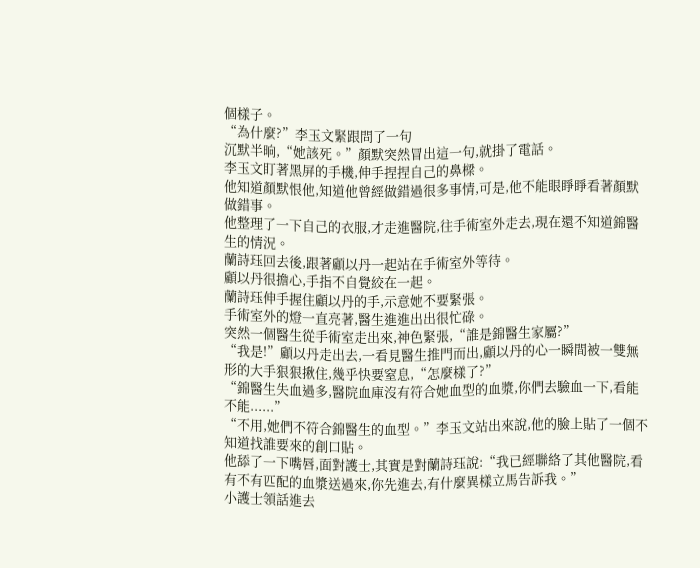個樣子。
“為什麼?”李玉文緊跟問了一句
沉默半晌,“她該死。”顏默突然冒出這一句,就掛了電話。
李玉文盯著黑屏的手機,伸手捏捏自己的鼻樑。
他知道顏默恨他,知道他曾經做錯過很多事情,可是,他不能眼睜睜看著顏默做錯事。
他整理了一下自己的衣服,才走進醫院,往手術室外走去,現在還不知道錦醫生的情況。
蘭詩珏回去後,跟著顧以丹一起站在手術室外等待。
顧以丹很擔心,手指不自覺絞在一起。
蘭詩珏伸手握住顧以丹的手,示意她不要緊張。
手術室外的燈一直亮著,醫生進進出出很忙碌。
突然一個醫生從手術室走出來,神色緊張,“誰是錦醫生家屬?”
“我是!”顧以丹走出去,一看見醫生推門而出,顧以丹的心一瞬間被一雙無形的大手狠狠揪住,幾乎快要窒息,“怎麼樣了?”
“錦醫生失血過多,醫院血庫沒有符合她血型的血漿,你們去驗血一下,看能不能......”
“不用,她們不符合錦醫生的血型。”李玉文站出來說,他的臉上貼了一個不知道找誰要來的創口貼。
他舔了一下嘴唇,面對護士,其實是對蘭詩珏說:“我已經聯絡了其他醫院,看有不有匹配的血漿送過來,你先進去,有什麼異樣立馬告訴我。”
小護士領話進去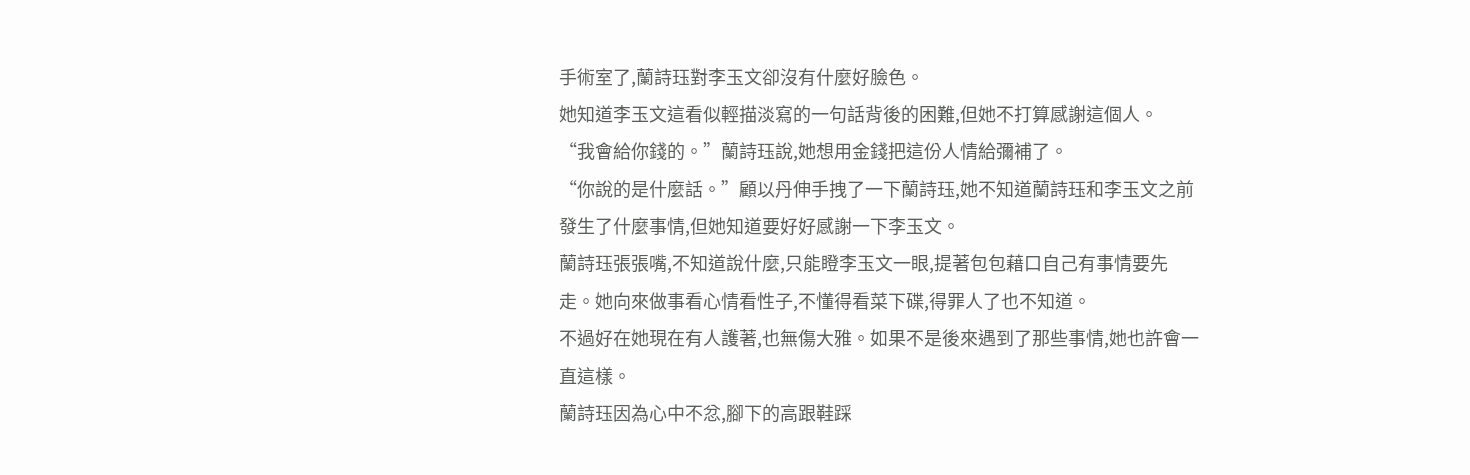手術室了,蘭詩珏對李玉文卻沒有什麼好臉色。
她知道李玉文這看似輕描淡寫的一句話背後的困難,但她不打算感謝這個人。
“我會給你錢的。”蘭詩珏說,她想用金錢把這份人情給彌補了。
“你說的是什麼話。”顧以丹伸手拽了一下蘭詩珏,她不知道蘭詩珏和李玉文之前發生了什麼事情,但她知道要好好感謝一下李玉文。
蘭詩珏張張嘴,不知道說什麼,只能瞪李玉文一眼,提著包包藉口自己有事情要先走。她向來做事看心情看性子,不懂得看菜下碟,得罪人了也不知道。
不過好在她現在有人護著,也無傷大雅。如果不是後來遇到了那些事情,她也許會一直這樣。
蘭詩珏因為心中不忿,腳下的高跟鞋踩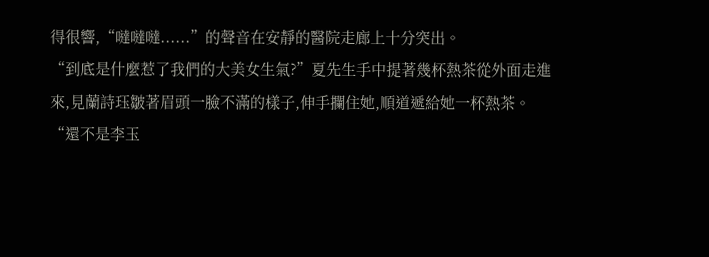得很響,“噠噠噠......”的聲音在安靜的醫院走廊上十分突出。
“到底是什麼惹了我們的大美女生氣?”夏先生手中提著幾杯熱茶從外面走進來,見蘭詩珏皺著眉頭一臉不滿的樣子,伸手攔住她,順道遞給她一杯熱茶。
“還不是李玉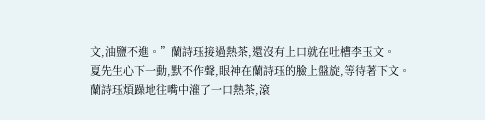文,油鹽不進。”蘭詩珏接過熱茶,還沒有上口就在吐槽李玉文。
夏先生心下一動,默不作聲,眼神在蘭詩珏的臉上盤旋,等待著下文。
蘭詩珏煩躁地往嘴中灌了一口熱茶,滾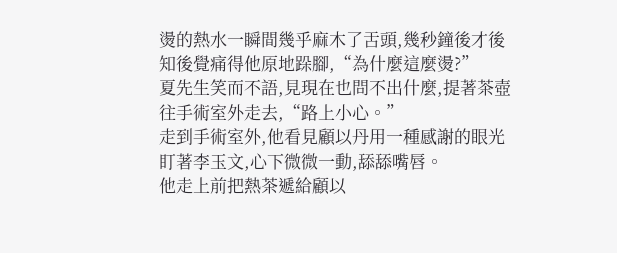燙的熱水一瞬間幾乎麻木了舌頭,幾秒鐘後才後知後覺痛得他原地跺腳,“為什麼這麼燙?”
夏先生笑而不語,見現在也問不出什麼,提著茶壺往手術室外走去,“路上小心。”
走到手術室外,他看見顧以丹用一種感謝的眼光盯著李玉文,心下微微一動,舔舔嘴唇。
他走上前把熱茶遞給顧以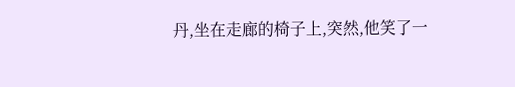丹,坐在走廊的椅子上,突然,他笑了一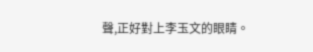聲,正好對上李玉文的眼睛。